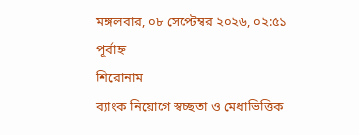মঙ্গলবার, ০৮ সেপ্টেম্বর ২০২৬, ০২:৫১ পূর্বাহ্ন
শিরোনাম
ব্যাংক নিয়োগে স্বচ্ছতা ও মেধাভিত্তিক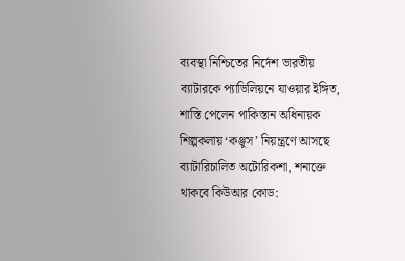ব্যবস্থা নিশ্চিতের নির্দেশ ভারতীয় ব্যাটারকে প্যাভিলিয়নে যাওয়ার ইঙ্গিত, শাস্তি পেলেন পাকিস্তান অধিনায়ক শিল্পকলায় ‘কঞ্জুস’ নিয়ন্ত্রণে আসছে ব্যাটারিচালিত অটোরিকশা, শনাক্তে থাকবে কিউআর কোড: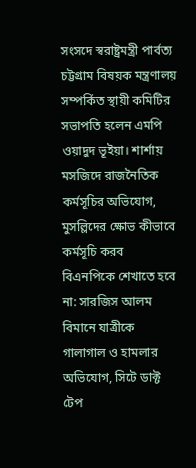সংসদে স্বরাষ্ট্রমন্ত্রী পার্বত্য চট্টগ্রাম বিষয়ক মন্ত্রণালয় সম্পর্কিত স্থায়ী কমিটির সভাপতি হলেন এমপি ওয়াদুদ ভূইয়া। শার্শায় মসজিদে রাজনৈতিক কর্মসূচির অভিযোগ, মুসল্লিদের ক্ষোভ কীভাবে কর্মসূচি করব বিএনপিকে শেখাতে হবে না: সারজিস আলম বিমানে যাত্রীকে গালাগাল ও হামলার অভিযোগ, সিটে ডাক্ট টেপ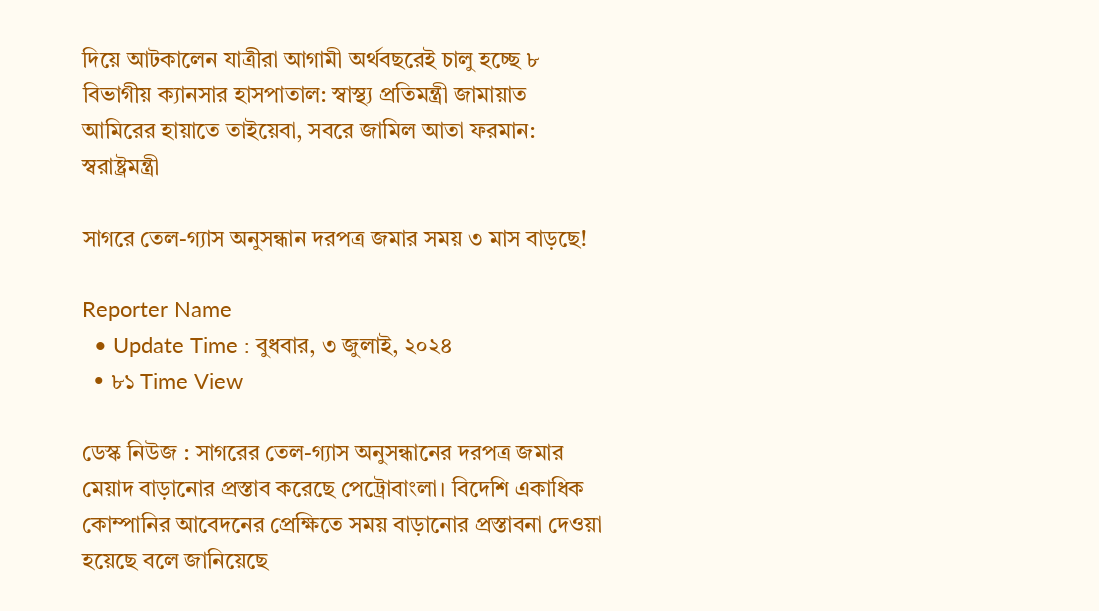দিয়ে আটকালেন যাত্রীরা আগামী অর্থবছরেই চালু হচ্ছে ৮ বিভাগীয় ক্যানসার হাসপাতাল: স্বাস্থ্য প্রতিমন্ত্রী জামায়াত আমিরের হায়াতে তাইয়েবা, সবরে জামিল আতা ফরমান: স্বরাষ্ট্রমন্ত্রী

সাগরে তেল-গ্যাস অনুসন্ধান দরপত্র জমার সময় ৩ মাস বাড়ছে!

Reporter Name
  • Update Time : বুধবার, ৩ জুলাই, ২০২৪
  • ৮১ Time View

ডেস্ক নিউজ : সাগরের তেল-গ্যাস অনুসন্ধানের দরপত্র জমার মেয়াদ বাড়ানোর প্রস্তাব করেছে পেট্রোবাংলা। বিদেশি একাধিক কোম্পানির আবেদনের প্রেক্ষিতে সময় বাড়ানোর প্রস্তাবনা দেওয়া হয়েছে বলে জানিয়েছে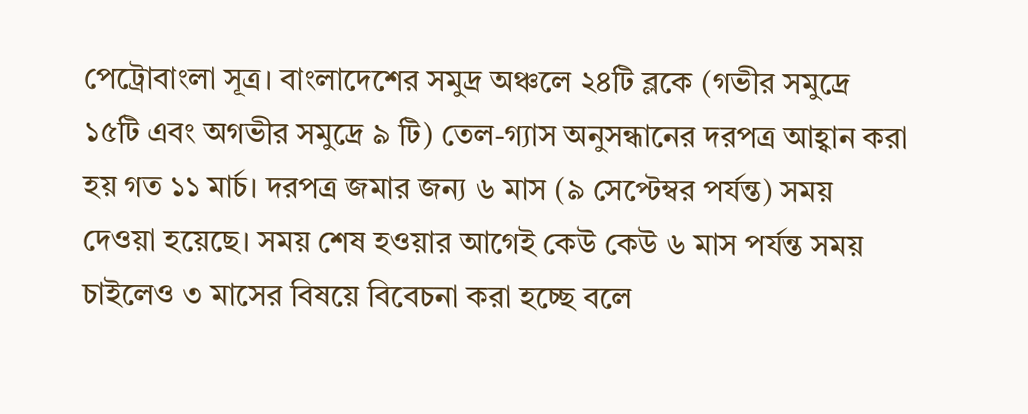পেট্রোবাংলা সূত্র। বাংলাদেশের সমুদ্র অঞ্চলে ২৪টি ব্লকে (গভীর সমুদ্রে ১৫টি এবং অগভীর সমুদ্রে ৯ টি) তেল-গ্যাস অনুসন্ধানের দরপত্র আহ্বান করা হয় গত ১১ মার্চ। দরপত্র জমার জন্য ৬ মাস (৯ সেপ্টেম্বর পর্যন্ত) সময় দেওয়া হয়েছে। সময় শেষ হওয়ার আগেই কেউ কেউ ৬ মাস পর্যন্ত সময় চাইলেও ৩ মাসের বিষয়ে বিবেচনা করা হচ্ছে বলে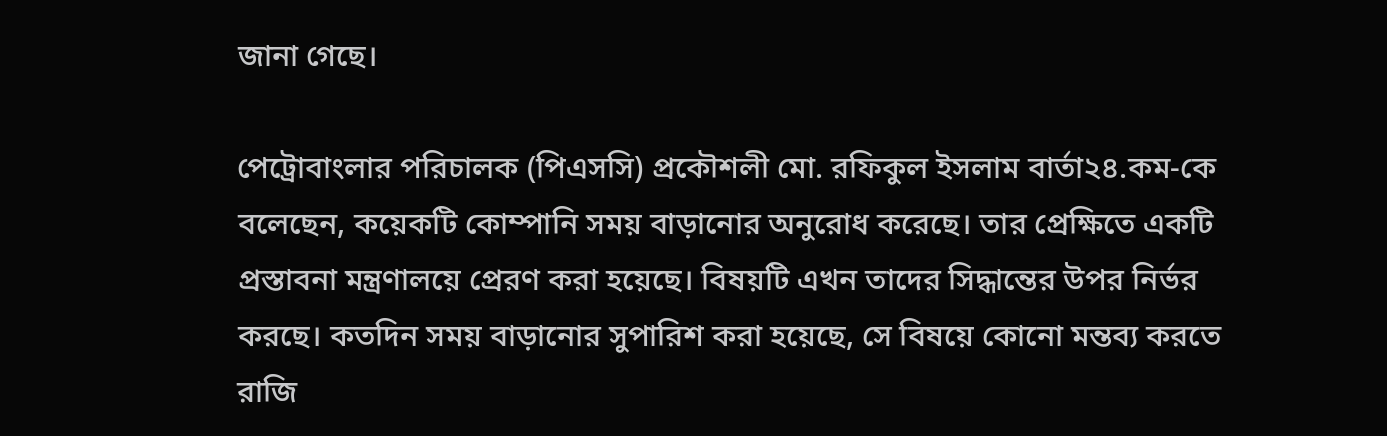জানা গেছে।

পেট্রোবাংলার পরিচালক (পিএসসি) প্রকৌশলী মো. রফিকুল ইসলাম বার্তা২৪.কম-কে বলেছেন, কয়েকটি কোম্পানি সময় বাড়ানোর অনুরোধ করেছে। তার প্রেক্ষিতে একটি প্রস্তাবনা মন্ত্রণালয়ে প্রেরণ করা হয়েছে। বিষয়টি এখন তাদের সিদ্ধান্তের উপর নির্ভর করছে। কতদিন সময় বাড়ানোর সুপারিশ করা হয়েছে, সে বিষয়ে কোনো মন্তব্য করতে রাজি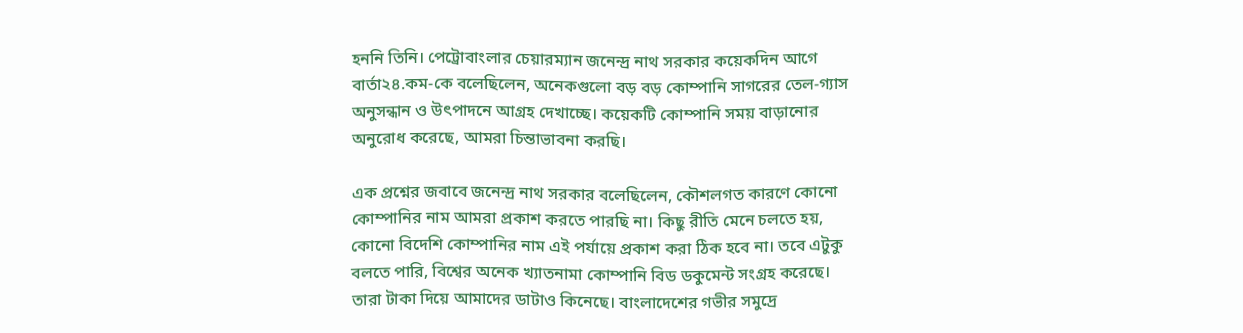হননি তিনি। পেট্রোবাংলার চেয়ারম্যান জনেন্দ্র নাথ সরকার কয়েকদিন আগে বার্তা২৪.কম-কে বলেছিলেন, অনেকগুলো বড় বড় কোম্পানি সাগরের তেল-গ্যাস অনুসন্ধান ও উৎপাদনে আগ্রহ দেখাচ্ছে। কয়েকটি কোম্পানি সময় বাড়ানোর অনুরোধ করেছে, আমরা চিন্তাভাবনা করছি।

এক প্রশ্নের জবাবে জনেন্দ্র নাথ সরকার বলেছিলেন, কৌশলগত কারণে কোনো কোম্পানির নাম আমরা প্রকাশ করতে পারছি না। কিছু রীতি মেনে চলতে হয়, কোনো বিদেশি কোম্পানির নাম এই পর্যায়ে প্রকাশ করা ঠিক হবে না। তবে এটুকু বলতে পারি, বিশ্বের অনেক খ্যাতনামা কোম্পানি বিড ডকুমেন্ট সংগ্রহ করেছে। তারা টাকা দিয়ে আমাদের ডাটাও কিনেছে। বাংলাদেশের গভীর সমুদ্রে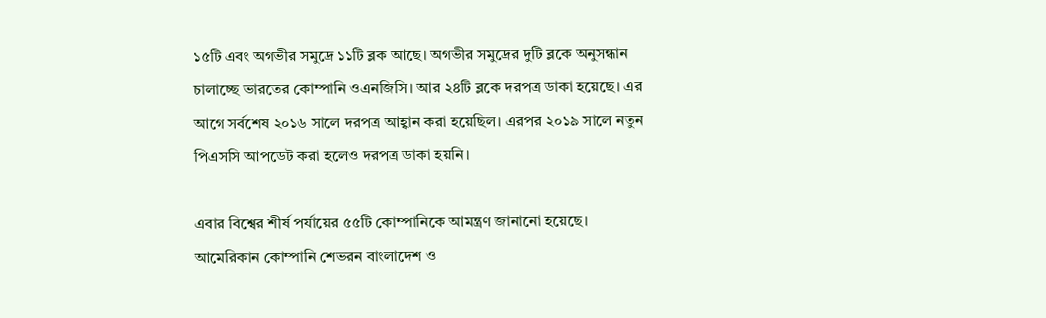১৫টি এবং অগভীর সমুদ্রে ১১টি ব্লক আছে। অগভীর সমুদ্রের দুটি ব্লকে অনুসন্ধান চালাচ্ছে ভারতের কোম্পানি ওএনজিসি। আর ২৪টি ব্লকে দরপত্র ডাকা হয়েছে। এর আগে সর্বশেষ ২০১৬ সালে দরপত্র আহ্বান করা হয়েছিল। এরপর ২০১৯ সালে নতুন পিএসসি আপডেট করা হলেও দরপত্র ডাকা হয়নি।

এবার বিশ্বের শীর্ষ পর্যায়ের ৫৫টি কোম্পানিকে আমন্ত্রণ জানানো হয়েছে। আমেরিকান কোম্পানি শেভরন বাংলাদেশ ও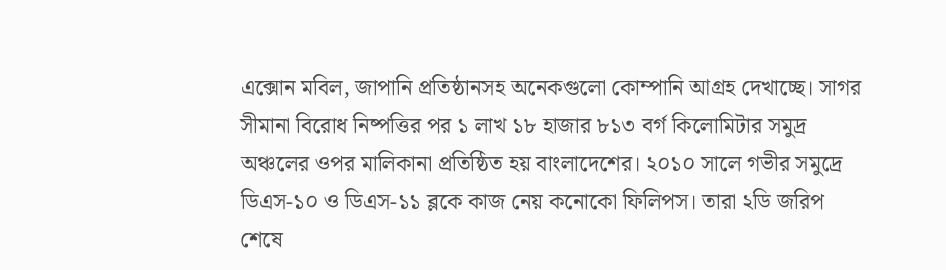এক্সোন মবিল, জাপানি প্রতিষ্ঠানসহ অনেকগুলো কোম্পানি আগ্রহ দেখাচ্ছে। সাগর সীমানা বিরোধ নিষ্পত্তির পর ১ লাখ ১৮ হাজার ৮১৩ বর্গ কিলোমিটার সমুদ্র অঞ্চলের ওপর মালিকানা প্রতিষ্ঠিত হয় বাংলাদেশের। ২০১০ সালে গভীর সমুদ্রে ডিএস-১০ ও ডিএস-১১ ব্লকে কাজ নেয় কনোকো ফিলিপস। তারা ২ডি জরিপ শেষে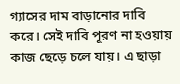গ্যাসের দাম বাড়ানোর দাবি করে। সেই দাবি পূরণ না হওয়ায় কাজ ছেড়ে চলে যায়। এ ছাড়া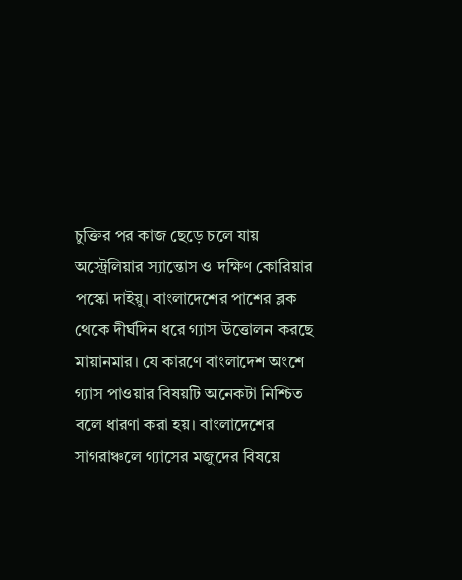চুক্তির পর কাজ ছেড়ে চলে যায় অস্ট্রেলিয়ার স্যান্তোস ও দক্ষিণ কোরিয়ার পস্কো দাইয়ু। বাংলাদেশের পাশের ব্লক থেকে দীর্ঘদিন ধরে গ্যাস উত্তোলন করছে মায়ানমার। যে কারণে বাংলাদেশ অংশে গ্যাস পাওয়ার বিষয়টি অনেকটা নিশ্চিত বলে ধারণা করা হয়। বাংলাদেশের সাগরাঞ্চলে গ্যাসের মজুদের বিষয়ে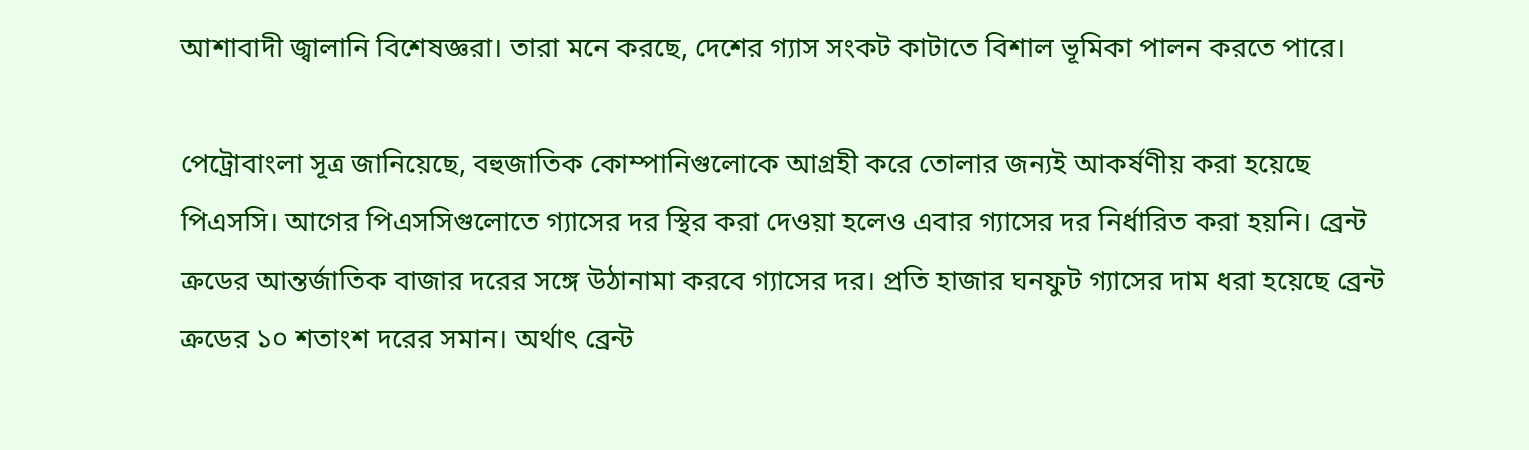আশাবাদী জ্বালানি বিশেষজ্ঞরা। তারা মনে করছে, দেশের গ্যাস সংকট কাটাতে বিশাল ভূমিকা পালন করতে পারে।

পেট্রোবাংলা সূত্র জানিয়েছে, বহুজাতিক কোম্পানিগুলোকে আগ্রহী করে তোলার জন্যই আকর্ষণীয় করা হয়েছে পিএসসি। আগের পিএসসিগুলোতে গ্যাসের দর স্থির করা দেওয়া হলেও এবার গ্যাসের দর নির্ধারিত করা হয়নি। ব্রেন্ট ক্রডের আন্তর্জাতিক বাজার দরের সঙ্গে উঠানামা করবে গ্যাসের দর। প্রতি হাজার ঘনফুট গ্যাসের দাম ধরা হয়েছে ব্রেন্ট ক্রডের ১০ শতাংশ দরের সমান। অর্থাৎ ব্রেন্ট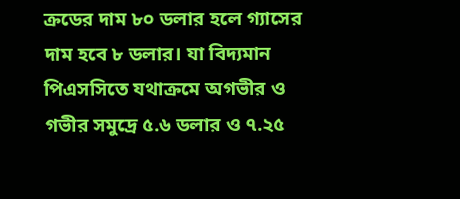ক্রডের দাম ৮০ ডলার হলে গ্যাসের দাম হবে ৮ ডলার। যা বিদ্যমান পিএসসিতে যথাক্রমে অগভীর ও গভীর সমুদ্রে ৫.৬ ডলার ও ৭.২৫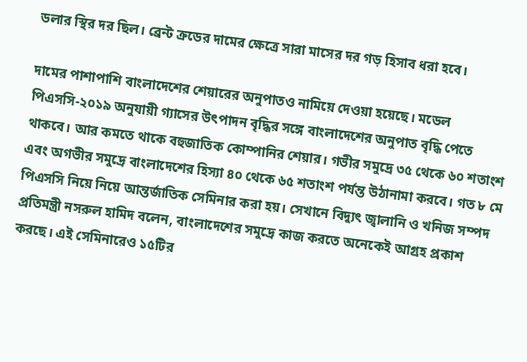ডলার স্থির দর ছিল। ব্রেন্ট ক্রডের দামের ক্ষেত্রে সারা মাসের দর গড় হিসাব ধরা হবে।

দামের পাশাপাশি বাংলাদেশের শেয়ারের অনুপাতও নামিয়ে দেওয়া হয়েছে। মডেল পিএসসি-২০১৯ অনুযায়ী গ্যাসের উৎপাদন বৃদ্ধির সঙ্গে বাংলাদেশের অনুপাত বৃদ্ধি পেতে থাকবে। আর কমতে থাকে বহুজাতিক কোম্পানির শেয়ার। গভীর সমুদ্রে ৩৫ থেকে ৬০ শতাংশ এবং অগভীর সমুদ্রে বাংলাদেশের হিস্যা ৪০ থেকে ৬৫ শতাংশ পর্যন্ত উঠানামা করবে। গত ৮ মে পিএসসি নিয়ে নিয়ে আন্তর্জাতিক সেমিনার করা হয়। সেখানে বিদ্যুৎ জ্বালানি ও খনিজ সম্পদ প্রতিমন্ত্রী নসরুল হামিদ বলেন, বাংলাদেশের সমুদ্রে কাজ করতে অনেকেই আগ্রহ প্রকাশ করছে। এই সেমিনারেও ১৫টির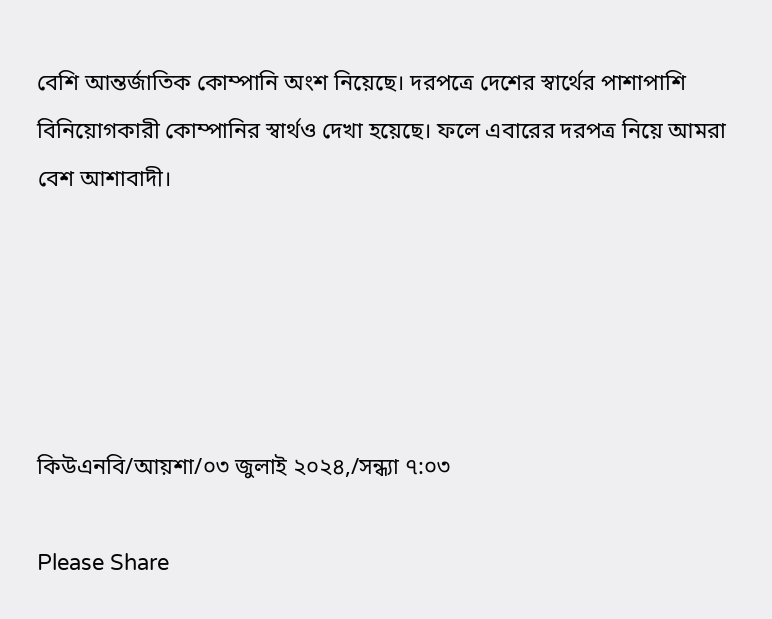বেশি আন্তর্জাতিক কোম্পানি অংশ নিয়েছে। দরপত্রে দেশের স্বার্থের পাশাপাশি বিনিয়োগকারী কোম্পানির স্বার্থও দেখা হয়েছে। ফলে এবারের দরপত্র নিয়ে আমরা বেশ আশাবাদী।





কিউএনবি/আয়শা/০৩ জুলাই ২০২৪,/সন্ধ্যা ৭:০৩

Please Share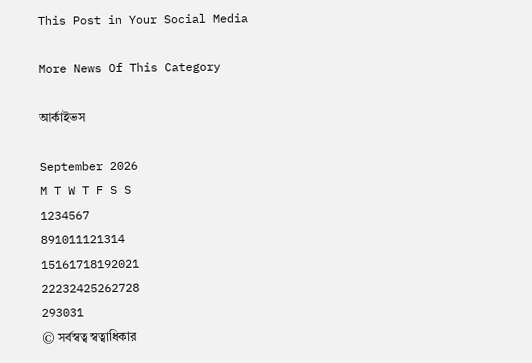This Post in Your Social Media

More News Of This Category

আর্কাইভস

September 2026
M T W T F S S
1234567
891011121314
15161718192021
22232425262728
293031
© সর্বস্বত্ব স্বত্বাধিকার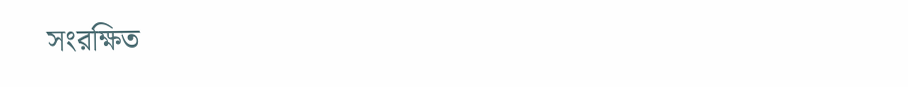সংরক্ষিত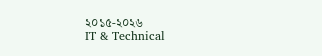২০১৫-২০২৬
IT & Technical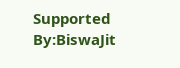Supported By:BiswaJit